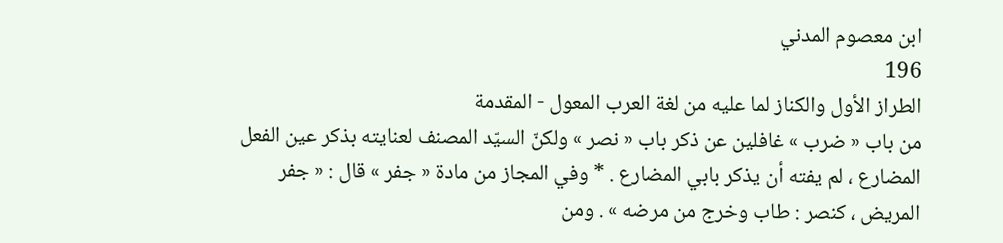ابن معصوم المدني
196
الطراز الأول والكناز لما عليه من لغة العرب المعول - المقدمة
من باب « ضرب » غافلين عن ذكر باب « نصر » ولكنّ السيّد المصنف لعنايته بذكر عين الفعل المضارع ، لم يفته أن يذكر بابي المضارع . * وفي المجاز من مادة « جفر » قال : « جفر المريض ، كنصر : طاب وخرج من مرضه » . ومن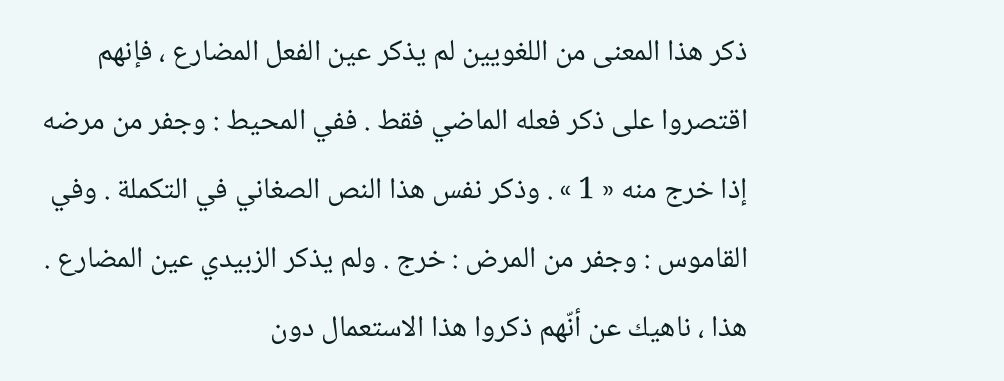ذكر هذا المعنى من اللغويين لم يذكر عين الفعل المضارع ، فإنهم اقتصروا على ذكر فعله الماضي فقط . ففي المحيط : وجفر من مرضه إذا خرج منه « 1 » . وذكر نفس هذا النص الصغاني في التكملة . وفي القاموس : وجفر من المرض : خرج . ولم يذكر الزبيدي عين المضارع . هذا ، ناهيك عن أنّهم ذكروا هذا الاستعمال دون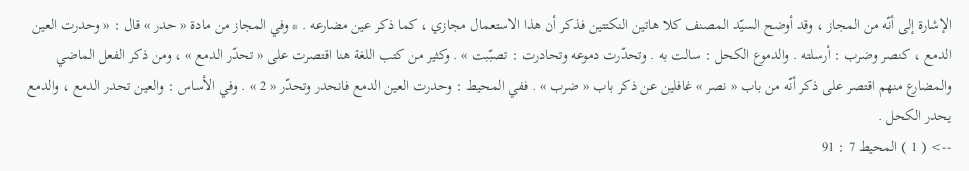الإشارة إلى أنّه من المجاز ، وقد أوضح السيّد المصنف كلا هاتين النكتتين فذكر أن هذا الاستعمال مجازي ، كما ذكر عين مضارعه . * وفي المجاز من مادة « حدر » قال : « وحدرت العين الدمع ، كنصر وضرب : أرسلته . والدموع الكحل : سالت به . وتحدّرت دموعه وتحادرت : تصبّبت » . وكثير من كتب اللغة هنا اقتصرت على « تحدّر الدمع » ، ومن ذكر الفعل الماضي والمضارع منهم اقتصر على ذكر أنّه من باب « نصر » غافلين عن ذكر باب « ضرب » . ففي المحيط : وحدرت العين الدمع فانحدر وتحدّر « 2 » . وفي الأساس : والعين تحدر الدمع ، والدمع يحدر الكحل .
--> ( 1 ) المحيط 7 : 91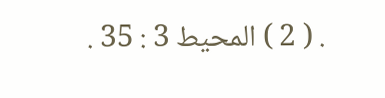. ( 2 ) المحيط 3 : 35 .